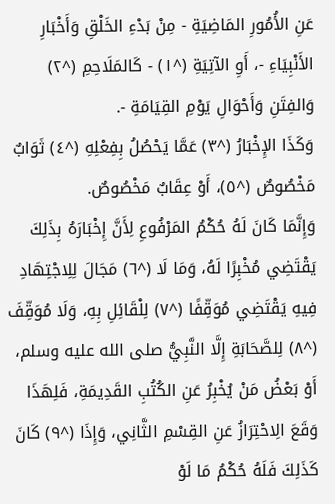عَنِ الأُمُورِ المَاضِيَةِ - مِنْ بَدْءِ الخَلْقِ وَأَخْبَارِ الأَنْبِيَاءِ -، أَوِ الآتِيَةِ (^١) - كَالمَلَاحِمِ (^٢) وَالفِتَنِ وَأَحْوَالِ يَوْمِ القِيَامَةِ -.
وَكَذَا الإِخْبَارُ (^٣) عَمَّا يَحْصُلُ بِفِعْلِهِ (^٤) ثَوَابٌ مَخْصُوصٌ (^٥)، أَوْ عِقَابٌ مَخْصُوصٌ.
وَإِنَّمَا كَانَ لَهُ حُكْمُ المَرْفُوعِ لِأَنَّ إِخْبَارَهُ بِذَلِكَ يَقْتَضِي مُخْبِرًا لَهُ، وَمَا لَا (^٦) مَجَالَ لِلِاجْتِهَادِ فِيهِ يَقْتَضِي مُوَقِّفًا (^٧) لِلْقَائِلِ بِهِ، وَلَا مُوَقِّفَ (^٨) لِلصَّحَابَةِ إِلَّا النَّبِيُّ صلى الله عليه وسلم، أَوْ بَعْضُ مَنْ يُخْبِرُ عَنِ الكُتُبِ القَدِيمَةِ، فَلِهَذَا وَقَعَ الِاحْتِرَازُ عَنِ القِسْمِ الثَّانِي، وَإِذَا (^٩) كَانَ كَذَلِكَ فَلَهُ حُكْمُ مَا لَوْ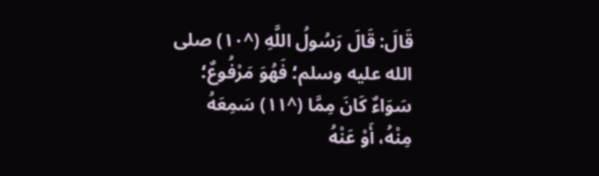قَالَ: قَالَ رَسُولُ اللَّهِ (^١٠) صلى الله عليه وسلم؛ فَهُوَ مَرْفُوعٌ؛ سَوَاءٌ كَانَ مِمَّا (^١١) سَمِعَهُ مِنْهُ، أَوْ عَنْهُ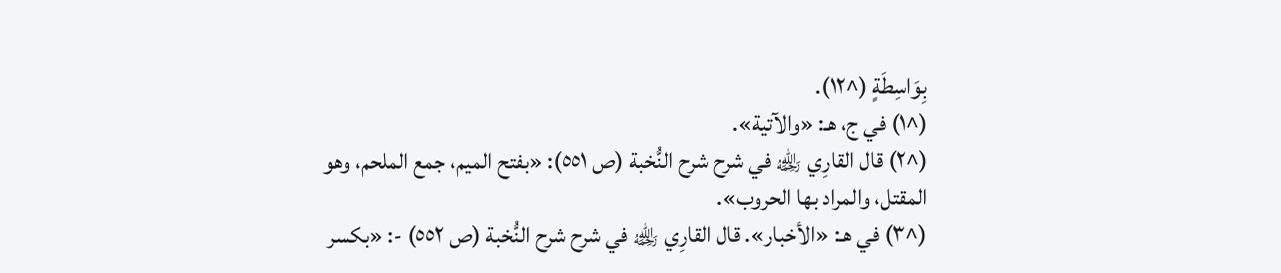بِوَاسِطَةٍ (^١٢).
(^١) في ج، هـ: «والآتية».
(^٢) قال القارِي ﵀ في شرح شرح النُّخبة (ص ٥٥١): «بفتح الميم، جمع الملحم، وهو المقتل، والمراد بها الحروب».
(^٣) في هـ: «الأخبار». قال القارِي ﵀ في شرح شرح النُّخبة (ص ٥٥٢) -: «بكسر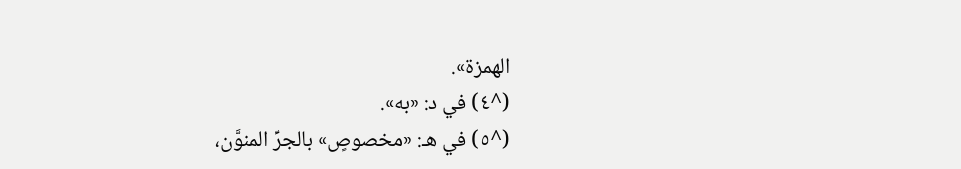الهمزة».
(^٤) في د: «به».
(^٥) في هـ: «مخصوصٍ» بالجرِّ المنوَّن،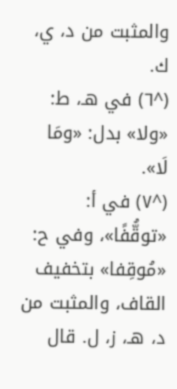والمثبت من د، ي، ك.
(^٦) في هـ، ط: «ولا» بدل: «ومَا لَا».
(^٧) في أ: «توقُّفًا»، وفي ح: «مُوقِفا» بتخفيف القاف، والمثبت من د، هـ، ز، ل. قال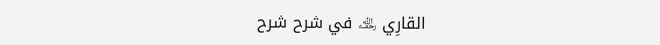القارِي ﵀ في شرح شرح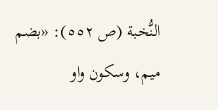النُّخبة (ص ٥٥٢): «بضم ميم، وسكون واو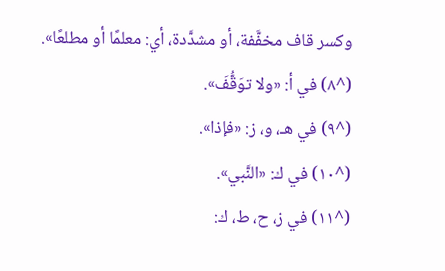وكسر قاف مخفَّفة، أو مشدَّدة، أي: معلمًا أو مطلعًا».
(^٨) في أ: «ولا توَقُّفَ».
(^٩) في هـ، و، ز: «فإذا».
(^١٠) في ك: «النَّبي».
(^١١) في ز، ح، ط، ك: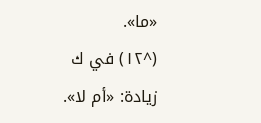«ما».
(^١٢) في ك زيادة: «أم لا».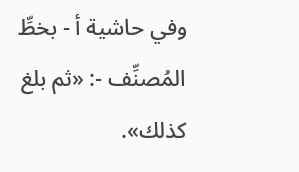وفي حاشية أ - بخطِّ المُصنِّف -: «ثم بلغ كذلك».